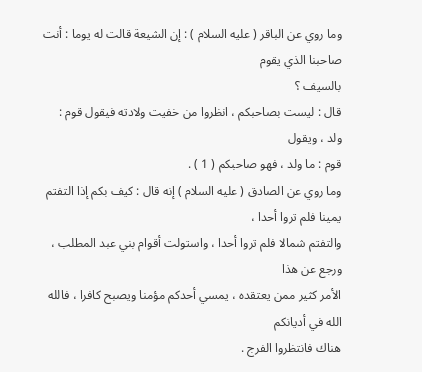وما روي عن الباقر ( عليه السلام ) : إن الشيعة قالت له يوما : أنت صاحبنا الذي يقوم
بالسيف ؟
قال : ليست بصاحبكم ، انظروا من خفيت ولادته فيقول قوم : ولد ، ويقول
قوم : ما ولد ، فهو صاحبكم ( 1 ) .
وما روي عن الصادق ( عليه السلام ) إنه قال : كيف بكم إذا التفتم يمينا فلم تروا أحدا ،
والتفتم شمالا فلم تروا أحدا ، واستولت أقوام بني عبد المطلب ، ورجع عن هذا
الأمر كثير ممن يعتقده ، يمسي أحدكم مؤمنا ويصبح كافرا ، فالله الله في أديانكم
هناك فانتظروا الفرج .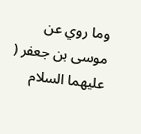وما روي عن موسى بن جعفر ( عليهما السلام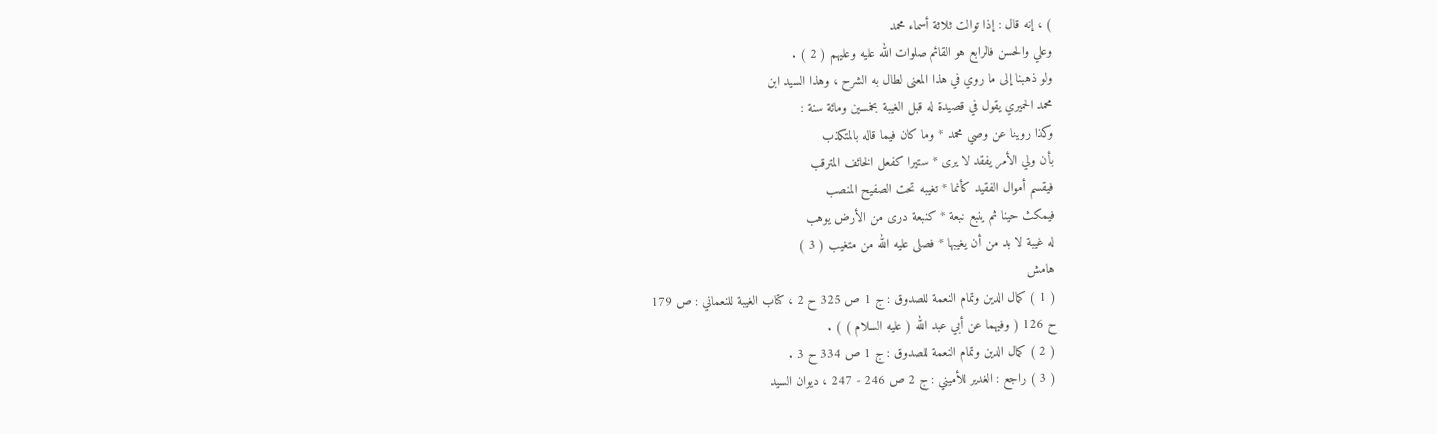) ، إنه قال : إذا توالت ثلاثة أسماء محمد
وعلي والحسن فالرابع هو القائم صلوات الله عليه وعليهم ( 2 ) .
ولو ذهبنا إلى ما روي في هذا المعنى لطال به الشرح ، وهذا السيد ابن
محمد الحميري يقول في قصيدة له قبل الغيبة بخمسين ومائة سنة :
وكذا روينا عن وصي محمد * وما كان فيما قاله بالمتكذب
بأن ولي الأمر يفقد لا يرى * ستيرا كفعل الخائف المترقب
فيقسم أموال الفقيد كأنما * تغيبه تحت الصفيح المنصب
فيمكث حينا ثم ينبع نبعة * كنبعة درى من الأرض يوهب
له غيبة لا بد من أن يغيبها * فصلى عليه الله من متغيب ( 3 )
هامش
( 1 ) كمال الدين وتمام النعمة للصدوق : ج 1 ص 325 ح 2 ، كتاب الغيبة للنعماني : ص 179
ح 126 ( وفيهما عن أبي عبد الله ( عليه السلام ) ) .
( 2 ) كمال الدين وتمام النعمة للصدوق : ج 1 ص 334 ح 3 .
( 3 ) راجع : الغدير للأميني : ج 2 ص 246 - 247 ، ديوان السيد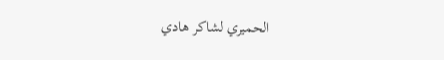الحميري لشاكر هادي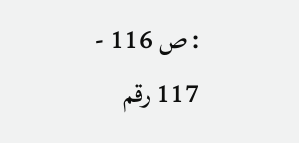: ص 116 -
117 رقم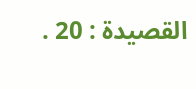القصيدة : 20 .